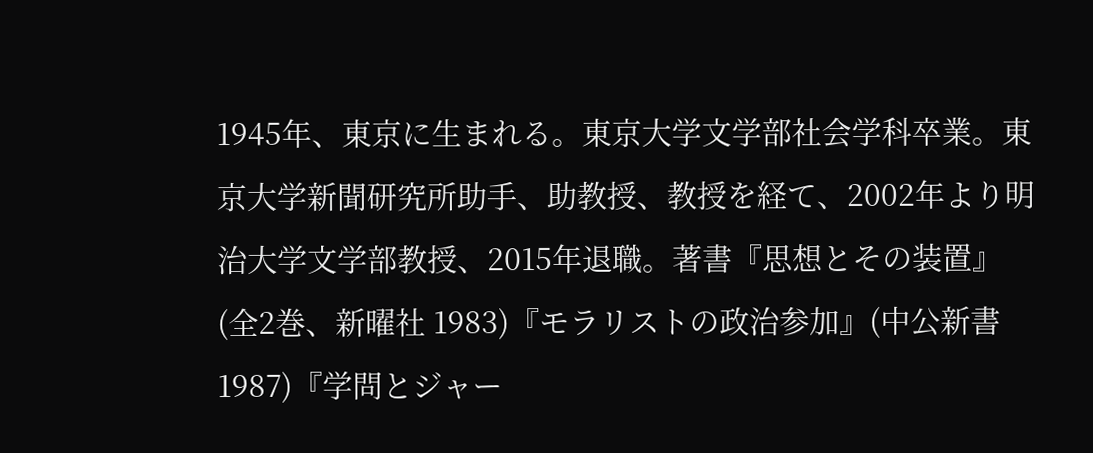1945年、東京に生まれる。東京大学文学部社会学科卒業。東京大学新聞研究所助手、助教授、教授を経て、2002年より明治大学文学部教授、2015年退職。著書『思想とその装置』(全2巻、新曜社 1983)『モラリストの政治参加』(中公新書 1987)『学問とジャー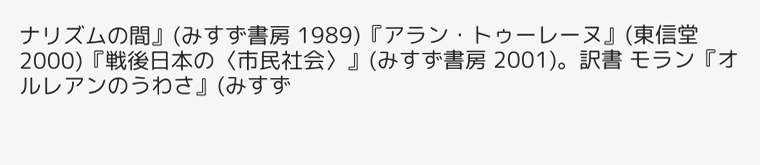ナリズムの間』(みすず書房 1989)『アラン・トゥーレーヌ』(東信堂 2000)『戦後日本の〈市民社会〉』(みすず書房 2001)。訳書 モラン『オルレアンのうわさ』(みすず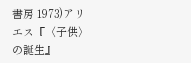書房 1973)アリエス『〈子供〉の誕生』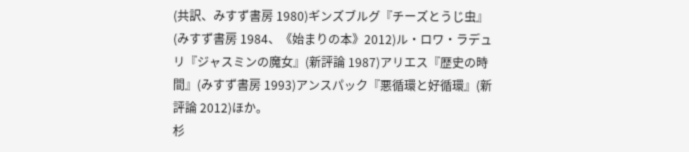(共訳、みすず書房 1980)ギンズブルグ『チーズとうじ虫』(みすず書房 1984、《始まりの本》2012)ル・ロワ・ラデュリ『ジャスミンの魔女』(新評論 1987)アリエス『歴史の時間』(みすず書房 1993)アンスパック『悪循環と好循環』(新評論 2012)ほか。
杉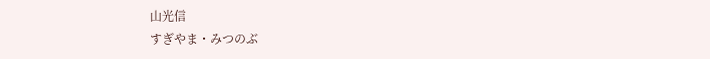山光信
すぎやま・みつのぶ